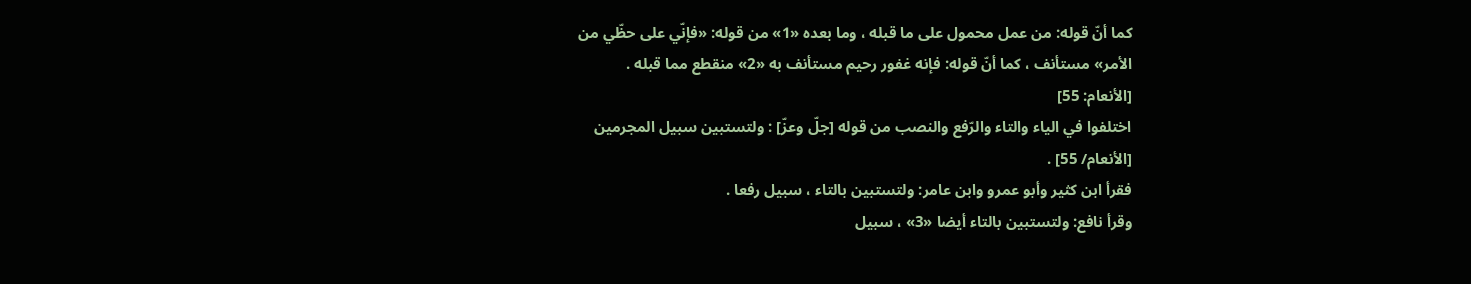كما أنّ قوله: من عمل محمول على ما قبله ، وما بعده «1» من قوله: «فإنّي على حظّي من الأمر» مستأنف ، كما أنّ قوله: فإنه غفور رحيم مستأنف به «2» منقطع مما قبله .
[الأنعام: 55]
اختلفوا في الياء والتاء والرّفع والنصب من قوله [جلّ وعزّ] : ولتستبين سبيل المجرمين [الأنعام/ 55] .
فقرأ ابن كثير وأبو عمرو وابن عامر: ولتستبين بالتاء ، سبيل رفعا .
وقرأ نافع: ولتستبين بالتاء أيضا «3» ، سبيل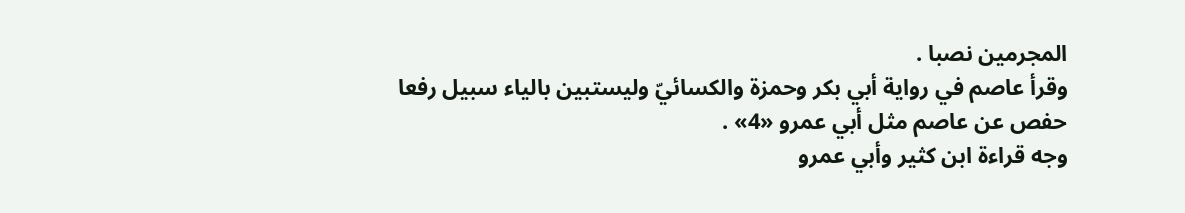المجرمين نصبا .
وقرأ عاصم في رواية أبي بكر وحمزة والكسائيّ وليستبين بالياء سبيل رفعا حفص عن عاصم مثل أبي عمرو «4» .
وجه قراءة ابن كثير وأبي عمرو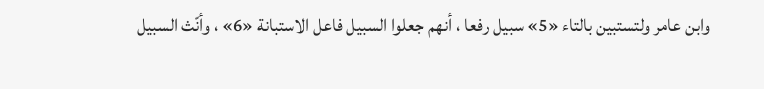وابن عامر ولتستبين بالتاء «5» سبيل رفعا ، أنهم جعلوا السبيل فاعل الاستبانة «6» ، وأنّث السبيل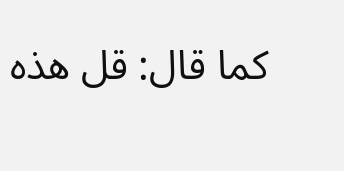كما قال: قل هذه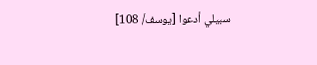سبيلي أدعوا [يوسف/ 108]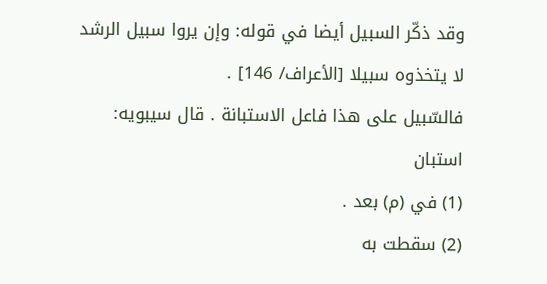وقد ذكّر السبيل أيضا في قوله: وإن يروا سبيل الرشد لا يتخذوه سبيلا [الأعراف/ 146] .
فالسّبيل على هذا فاعل الاستبانة . قال سيبويه: استبان
(1) في (م) بعد .
(2) سقطت به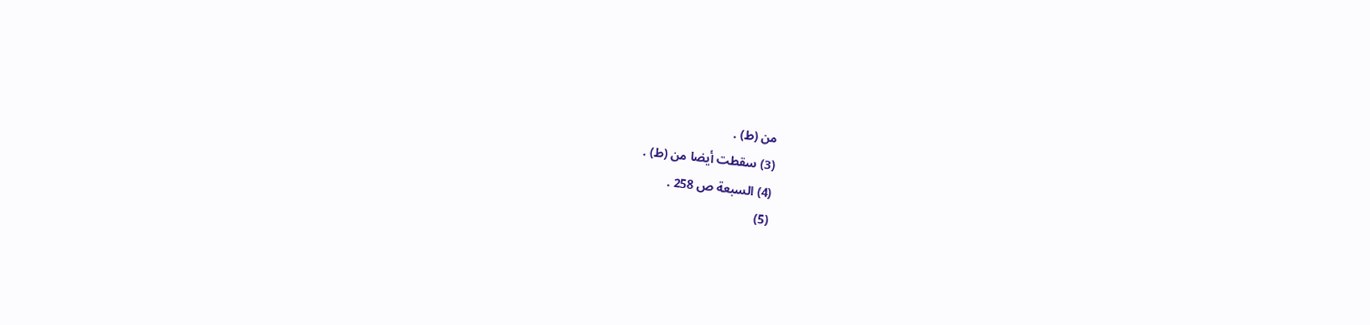من (ط) .
(3) سقطت أيضا من (ط) .
(4) السبعة ص 258 .
(5)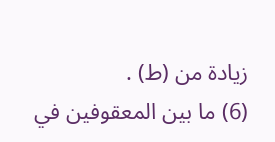زيادة من (ط) .
(6) ما بين المعقوفين في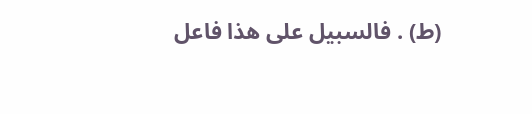(ط) . فالسبيل على هذا فاعل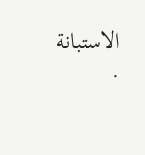الاستبانة .